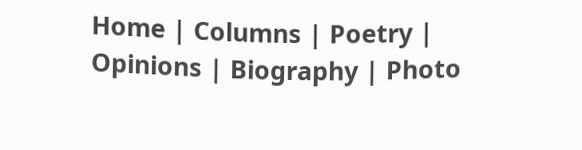Home | Columns | Poetry | Opinions | Biography | Photo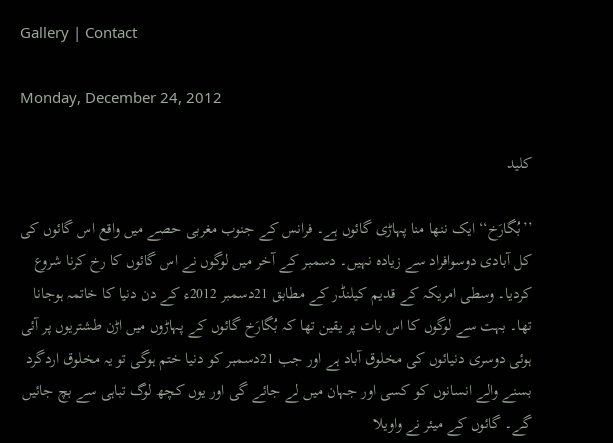Gallery | Contact

Monday, December 24, 2012

کلید

’’بُگارَخ‘‘ ایک ننھا منا پہاڑی گائوں ہے۔ فرانس کے جنوب مغربی حصے میں واقع اس گائوں کی کل آبادی دوسوافراد سے زیادہ نہیں۔ دسمبر کے آخر میں لوگوں نے اس گائوں کا رخ کرنا شروع کردیا۔ وسطی امریکہ کے قدیم کیلنڈر کے مطابق 21دسمبر 2012ء کے دن دنیا کا خاتمہ ہوجانا تھا۔ بہت سے لوگوں کا اس بات پر یقین تھا کہ بُگارَخ گائوں کے پہاڑوں میں اڑن طشتریوں پر آئی ہوئی دوسری دنیائوں کی مخلوق آباد ہے اور جب 21دسمبر کو دنیا ختم ہوگی تو یہ مخلوق اردگرد بسنے والے انسانوں کو کسی اور جہان میں لے جائے گی اور یوں کچھ لوگ تباہی سے بچ جائیں گے۔ گائوں کے میئر نے واویلا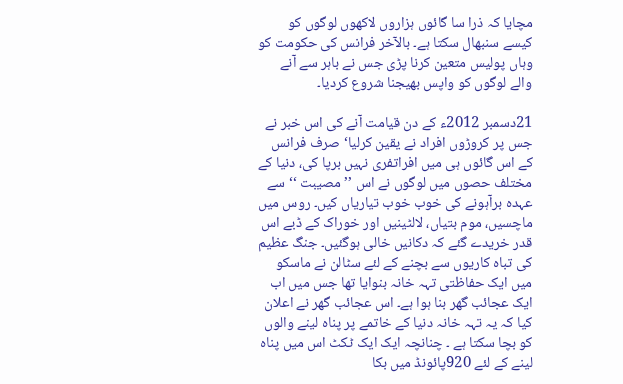مچایا کہ ذرا سا گائوں ہزاروں لاکھوں لوگوں کو کیسے سنبھال سکتا ہے۔ بالآخر فرانس کی حکومت کو وہاں پولیس متعین کرنا پڑی جس نے باہر سے آنے والے لوگوں کو واپس بھیجنا شروع کردیا۔

21دسمبر 2012ء کے دن قیامت آنے کی اس خبر نے جس پر کروڑوں افراد نے یقین کرلیا‘ صرف فرانس کے اس گائوں ہی میں افراتفری نہیں برپا کی، دنیا کے مختلف حصوں میں لوگوں نے اس ’’مصیبت ‘‘ سے عہدہ برآہونے کی خوب خوب تیاریاں کیں۔ روس میں ماچسیں، موم بتیاں، لالٹینیں اور خوراک کے ڈبے اس قدر خریدے گئے کہ دکانیں خالی ہوگئیں۔ جنگ عظیم کی تباہ کاریوں سے بچنے کے لئے سٹالن نے ماسکو میں ایک حفاظتی تہہ خانہ بنوایا تھا جس میں اب ایک عجائب گھر بنا ہوا ہے۔ اس عجائب گھر نے اعلان کیا کہ یہ تہہ خانہ دنیا کے خاتمے پر پناہ لینے والوں کو بچا سکتا ہے ۔ چنانچہ ایک ایک ٹکٹ اس میں پناہ لینے کے لئے 920پائونڈ میں بکا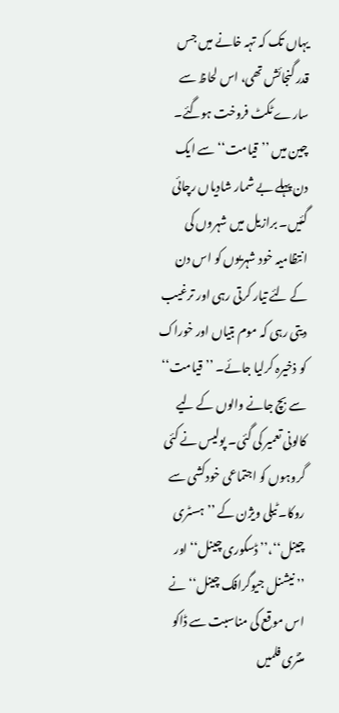یہاں تک کہ تہہ خانے میں جس قدر گنجائش تھی، اس لحاظ سے سارے ٹکٹ فروخت ہوگئے۔ چین میں ’’قیامت‘‘ سے ایک دن پہلے بے شمار شادیاں رچائی گئیں۔ برازیل میں شہروں کی انتظامیہ خود شہریوں کو اس دن کے لئے تیار کرتی رہی اور ترغیب دیتی رہی کہ موم بتیاں اور خوراک کو ذخیرہ کرلیا جائے۔ ’’قیامت‘‘ سے بچ جانے والوں کے لیے کالونی تعمیر کی گئی۔ پولیس نے کئی گروہوں کو اجتماعی خودکشی سے روکا۔ ٹیلی ویژن کے ’’ہسٹری چینل‘‘،’’ڈسکوری چینل‘‘ اور ’’نیشنل جیوگرافک چینل‘‘ نے اس موقع کی مناسبت سے ڈاکو منٹری فلمیں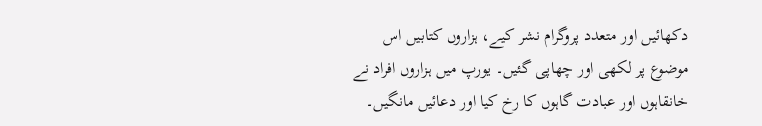دکھائیں اور متعدد پروگرام نشر کیے، ہزاروں کتابیں اس موضوع پر لکھی اور چھاپی گئیں۔ یورپ میں ہزاروں افراد نے خانقاہوں اور عبادت گاہوں کا رخ کیا اور دعائیں مانگیں۔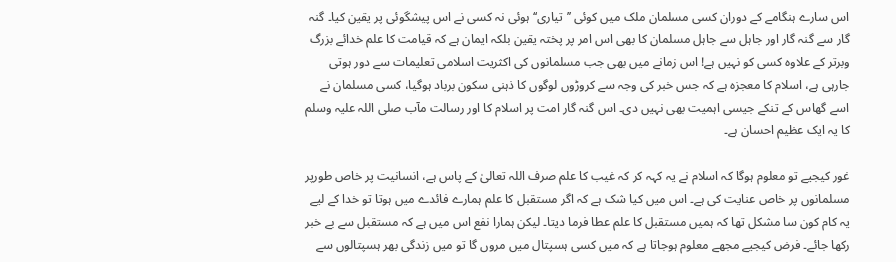اس سارے ہنگامے کے دوران کسی مسلمان ملک میں کوئی ’’تیاری‘‘ ہوئی نہ کسی نے اس پیشگوئی پر یقین کیا۔ گنہ گار سے گنہ گار اور جاہل سے جاہل مسلمان کا بھی اس امر پر پختہ یقین بلکہ ایمان ہے کہ قیامت کا علم خدائے بزرگ وبرتر کے علاوہ کسی کو نہیں ہے! اس زمانے میں بھی جب مسلمانوں کی اکثریت اسلامی تعلیمات سے دور ہوتی جارہی ہے، اسلام کا معجزہ ہے کہ جس خبر کی وجہ سے کروڑوں لوگوں کا ذہنی سکون برباد ہوگیا، کسی مسلمان نے اسے گھاس کے تنکے جیسی اہمیت بھی نہیں دی۔ اس گنہ گار امت پر اسلام کا اور رسالت مآب صلی اللہ علیہ وسلم کا یہ ایک عظیم احسان ہے۔

غور کیجیے تو معلوم ہوگا کہ اسلام نے یہ کہہ کر کہ غیب کا علم صرف اللہ تعالیٰ کے پاس ہے، انسانیت پر خاص طورپر مسلمانوں پر خاص عنایت کی ہے۔ اس میں کیا شک ہے کہ اگر مستقبل کا علم ہمارے فائدے میں ہوتا تو خدا کے لیے یہ کام کون سا مشکل تھا کہ ہمیں مستقبل کا علم عطا فرما دیتا۔ لیکن ہمارا نفع اس میں ہے کہ مستقبل سے بے خبر رکھا جائے۔ فرض کیجیے مجھے معلوم ہوجاتا ہے کہ میں کسی ہسپتال میں مروں گا تو میں زندگی بھر ہسپتالوں سے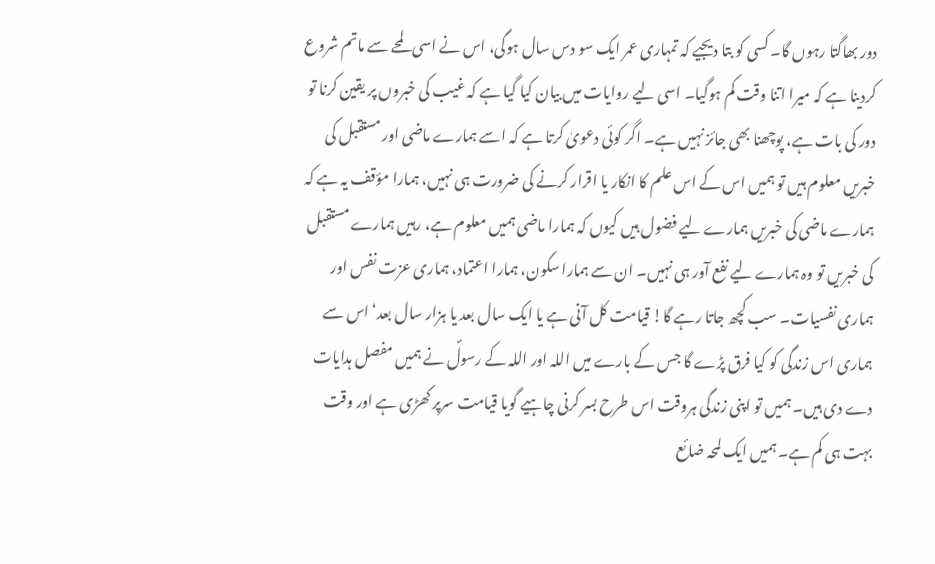دور بھاگتا رہوں گا۔ کسی کو بتا دیجیے کہ تمہاری عمر ایک سو دس سال ہوگی، اس نے اسی لمحے سے ماتم شروع کردینا ہے کہ میرا اتنا وقت کم ہوگیا۔ اسی لیے روایات میں بیان کیا گیا ہے کہ غیب کی خبروں پر یقین کرنا تو دور کی بات ہے، پوچھنا بھی جائز نہیں ہے۔ اگر کوئی دعویٰ کرتا ہے کہ اسے ہمارے ماضی اور مستقبل کی خبریں معلوم ہیں تو ہمیں اس کے اس علم کا انکار یا اقرار کرنے کی ضرورت ہی نہیں، ہمارا مؤقف یہ ہے کہ ہمارے ماضی کی خبریں ہمارے لیے فضول ہیں کیوں کہ ہمارا ماضی ہمیں معلوم ہے، رہیں ہمارے مستقبل کی خبریں تو وہ ہمارے لیے نفع آور ہی نہیں۔ ان سے ہمارا سکون، ہمارا اعتماد، ہماری عزت نفس اور ہماری نفسیات۔ سب کچھ جاتا رہے گا! قیامت کل آنی ہے یا ایک سال بعد یا ہزار سال بعد‘ اس سے ہماری اس زندگی کو کیا فرق پڑے گا جس کے بارے میں اللہ اور اللہ کے رسولؐ نے ہمیں مفصل ہدایات دے دی ہیں۔ ہمیں تو اپنی زندگی ہروقت اس طرح بسر کرنی چاہیے گویا قیامت سرپر کھڑی ہے اور وقت بہت ہی کم ہے۔ ہمیں ایک لمحہ ضائع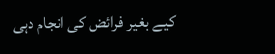کیے بغیر فرائض کی انجام دہی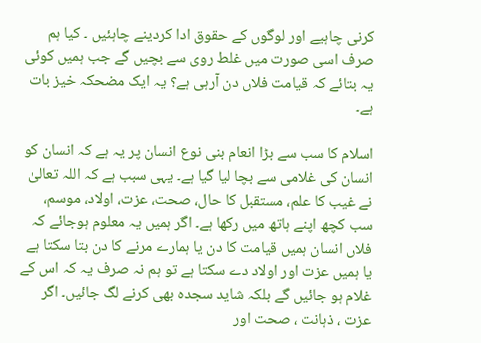کرنی چاہیے اور لوگوں کے حقوق ادا کردینے چاہئیں ۔ کیا ہم صرف اسی صورت میں غلط روی سے بچیں گے جب ہمیں کوئی یہ بتائے کہ قیامت فلاں دن آرہی ہے؟ یہ ایک مضحکہ خیز بات ہے۔

اسلام کا سب سے بڑا انعام بنی نوع انسان پر یہ ہے کہ انسان کو انسان کی غلامی سے بچا لیا گیا ہے۔ یہی سبب ہے کہ اللہ تعالیٰ نے غیب کا علم، مستقبل کا حال، صحت، عزت، اولاد، موسم، سب کچھ اپنے ہاتھ میں رکھا ہے۔ اگر ہمیں یہ معلوم ہوجائے کہ فلاں انسان ہمیں قیامت کا دن یا ہمارے مرنے کا دن بتا سکتا ہے یا ہمیں عزت اور اولاد دے سکتا ہے تو ہم نہ صرف یہ کہ اس کے غلام ہو جائیں گے بلکہ شاید سجدہ بھی کرنے لگ جائیں۔ اگر عزت ، ذہانت ، صحت اور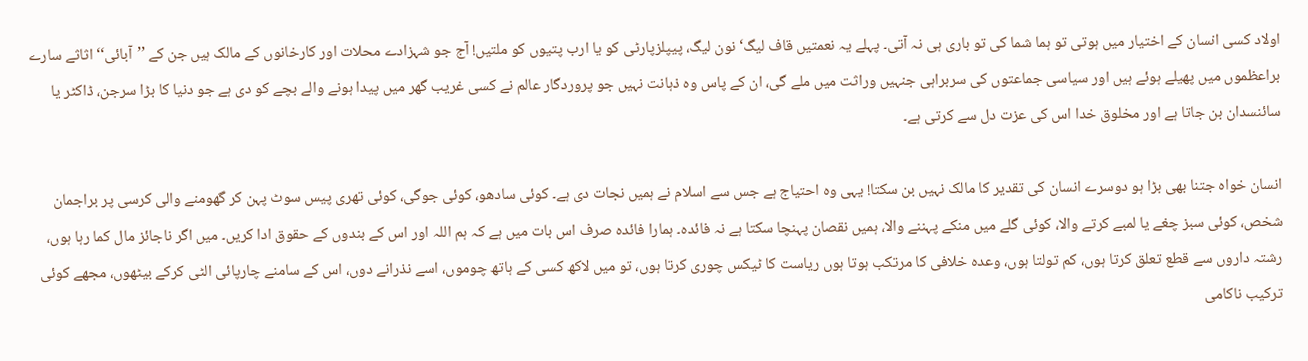اولاد کسی انسان کے اختیار میں ہوتی تو ہما شما کی تو باری ہی نہ آتی۔ پہلے یہ نعمتیں قاف لیگ‘ نون لیگ، پیپلزپارٹی کو یا ارب پتیوں کو ملتیں! آج جو شہزادے محلات اور کارخانوں کے مالک ہیں جن کے ’’آبائی‘‘ اثاثے سارے براعظموں میں پھیلے ہوئے ہیں اور سیاسی جماعتوں کی سربراہی جنہیں وراثت میں ملے گی، ان کے پاس وہ ذہانت نہیں جو پروردگار عالم نے کسی غریب گھر میں پیدا ہونے والے بچے کو دی ہے جو دنیا کا بڑا سرجن، ڈاکٹر یا سائنسدان بن جاتا ہے اور مخلوق خدا اس کی عزت دل سے کرتی ہے۔

انسان خواہ جتنا بھی بڑا ہو دوسرے انسان کی تقدیر کا مالک نہیں بن سکتا! یہی وہ احتیاج ہے جس سے اسلام نے ہمیں نجات دی ہے۔ کوئی سادھو، کوئی جوگی، کوئی تھری پیس سوٹ پہن کر گھومنے والی کرسی پر براجمان شخص، کوئی سبز چغے یا لمبے کرتے والا، کوئی گلے میں منکے پہننے والا، ہمیں نقصان پہنچا سکتا ہے نہ فائدہ۔ ہمارا فائدہ صرف اس بات میں ہے کہ ہم اللہ اور اس کے بندوں کے حقوق ادا کریں۔ میں اگر ناجائز مال کما رہا ہوں، رشتہ داروں سے قطع تعلق کرتا ہوں، کم تولتا ہوں، وعدہ خلافی کا مرتکب ہوتا ہوں ریاست کا ٹیکس چوری کرتا ہوں، تو میں لاکھ کسی کے ہاتھ چوموں، اسے نذرانے دوں، اس کے سامنے چارپائی الٹی کرکے بیٹھوں، مجھے کوئی ترکیب ناکامی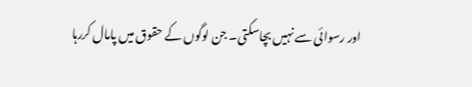اور رسوائی سے نہیں بچاسکتی۔ جن لوگوں کے حقوق میں پامال کررہا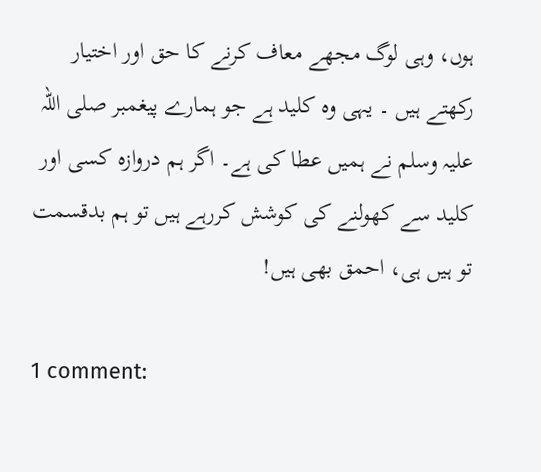ہوں، وہی لوگ مجھے معاف کرنے کا حق اور اختیار رکھتے ہیں ۔ یہی وہ کلید ہے جو ہمارے پیغمبر صلی اللہ علیہ وسلم نے ہمیں عطا کی ہے۔ اگر ہم دروازہ کسی اور کلید سے کھولنے کی کوشش کررہے ہیں تو ہم بدقسمت تو ہیں ہی، احمق بھی ہیں!

1 comment: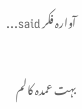آوارہ فکر said...

بہت عمدہ کالم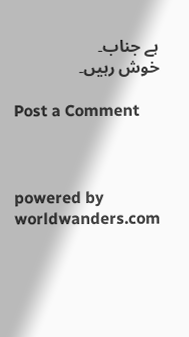ہے جناب۔
خوش رہیں۔

Post a Comment



powered by worldwanders.com